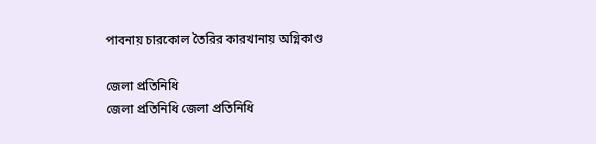পাবনায় চারকোল তৈরির কারখানায় অগ্নিকাণ্ড

জেলা প্রতিনিধি
জেলা প্রতিনিধি জেলা প্রতিনিধি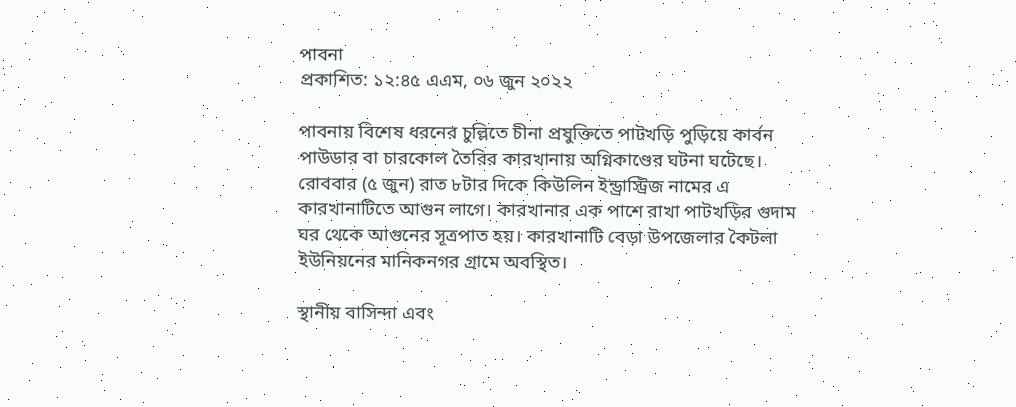পাবনা
প্রকাশিত: ১২:৪৫ এএম, ০৬ জুন ২০২২

পাবনায় বিশেষ ধরনের চুল্লিতে চীনা প্রযুক্তিতে পাটখড়ি পুড়িয়ে কার্বন পাউডার বা চারকোল তৈরির কারখানায় অগ্নিকাণ্ডের ঘটনা ঘটেছে। রোববার (৫ জুন) রাত ৮টার দিকে কিউলিন ইন্ড্রাস্ট্রিজ নামের এ কারখানাটিতে আগুন লাগে। কারখানার এক পাশে রাখা পাটখড়ির গুদাম ঘর থেকে আগুনের সূত্রপাত হয়। কারখানাটি বেড়া উপজেলার কৈটলা ইউনিয়নের মানিকনগর গ্রামে অবস্থিত।

স্থানীয় বাসিন্দা এবং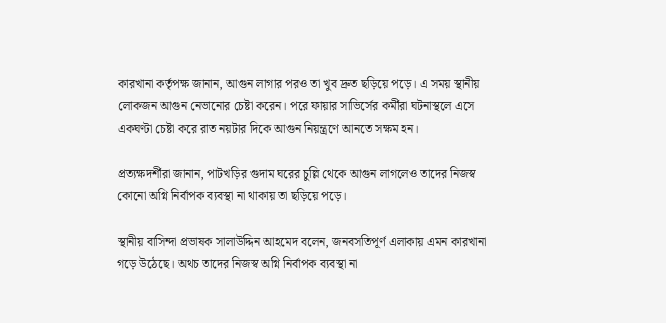কারখানা কর্তৃপক্ষ জানান, আগুন লাগার পরও তা খুব দ্রুত ছড়িয়ে পড়ে। এ সময় স্থানীয় লোকজন আগুন নেভানোর চেষ্টা করেন। পরে ফায়ার সাভির্সের কর্মীরা ঘটনাস্থলে এসে একঘণ্টা চেষ্টা করে রাত নয়টার দিকে আগুন নিয়ন্ত্রণে আনতে সক্ষম হন।

প্রত্যক্ষদর্শীরা জানান, পাটখড়ির গুদাম ঘরের চুল্লি থেকে আগুন লাগলেও তাদের নিজস্ব কোনো অগ্নি নির্বাপক ব্যবস্থা না থাকায় তা ছড়িয়ে পড়ে।

স্থানীয় বাসিন্দা প্রভাষক সালাউদ্দিন আহমেদ বলেন, জনবসতিপূর্ণ এলাকায় এমন কারখানা গড়ে উঠেছে। অথচ তাদের নিজস্ব অগ্নি নির্বাপক ব্যবস্থা না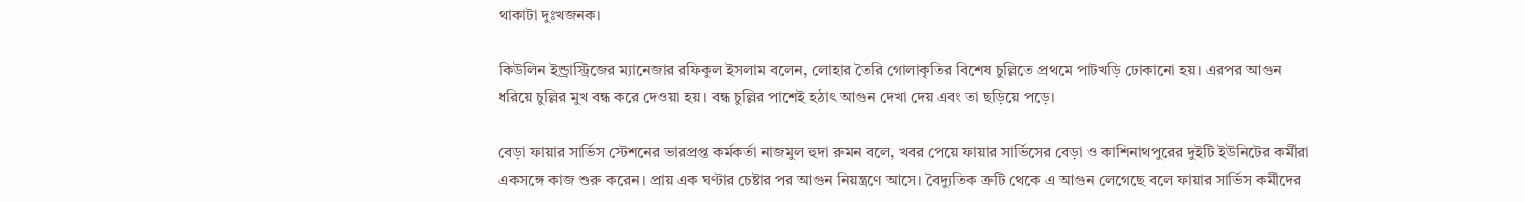থাকাটা দুঃখজনক।

কিউলিন ইন্ড্রাস্ট্রিজের ম্যানেজার রফিকুল ইসলাম বলেন, লোহার তৈরি গোলাকৃতির বিশেষ চুল্লিতে প্রথমে পাটখড়ি ঢোকানো হয়। এরপর আগুন ধরিয়ে চুল্লির মুখ বন্ধ করে দেওয়া হয়। বন্ধ চুল্লির পাশেই হঠাৎ আগুন দেখা দেয় এবং তা ছড়িয়ে পড়ে।

বেড়া ফায়ার সার্ভিস স্টেশনের ভারপ্রপ্ত কর্মকর্তা নাজমুল হুদা রুমন বলে, খবর পেয়ে ফায়ার সার্ভিসের বেড়া ও কাশিনাথপুরের দুইটি ইউনিটের কর্মীরা একসঙ্গে কাজ শুরু করেন। প্রায় এক ঘণ্টার চেষ্টার পর আগুন নিয়ন্ত্রণে আসে। বৈদ্যুতিক ত্রুটি থেকে এ আগুন লেগেছে বলে ফায়ার সার্ভিস কর্মীদের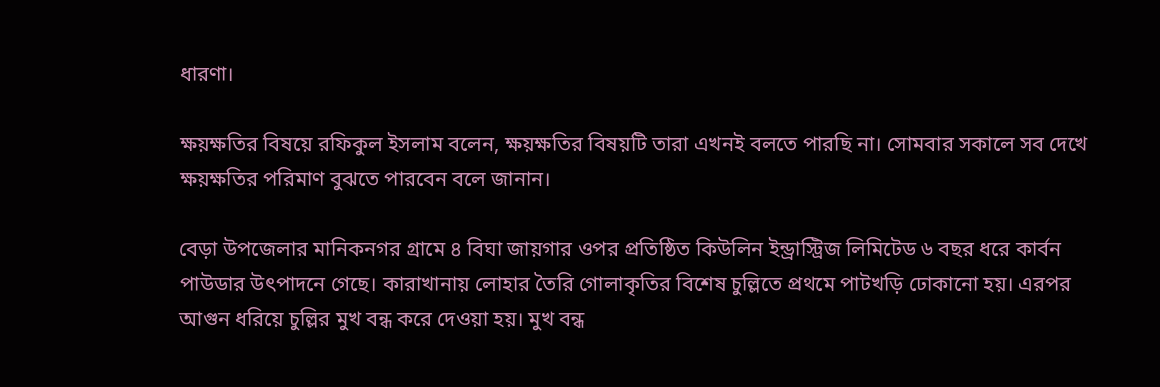ধারণা।

ক্ষয়ক্ষতির বিষয়ে রফিকুল ইসলাম বলেন, ক্ষয়ক্ষতির বিষয়টি তারা এখনই বলতে পারছি না। সোমবার সকালে সব দেখে ক্ষয়ক্ষতির পরিমাণ বুঝতে পারবেন বলে জানান।

বেড়া উপজেলার মানিকনগর গ্রামে ৪ বিঘা জায়গার ওপর প্রতিষ্ঠিত কিউলিন ইন্ড্রাস্ট্রিজ লিমিটেড ৬ বছর ধরে কার্বন পাউডার উৎপাদনে গেছে। কারাখানায় লোহার তৈরি গোলাকৃতির বিশেষ চুল্লিতে প্রথমে পাটখড়ি ঢোকানো হয়। এরপর আগুন ধরিয়ে চুল্লির মুখ বন্ধ করে দেওয়া হয়। মুখ বন্ধ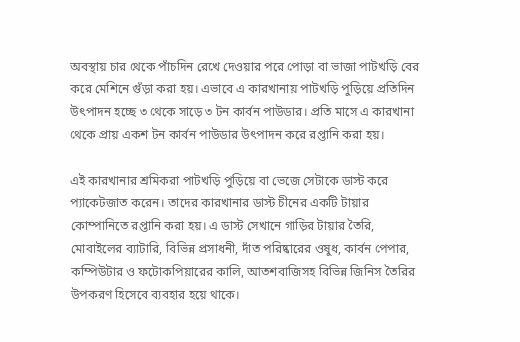অবস্থায় চার থেকে পাঁচদিন রেখে দেওয়ার পরে পোড়া বা ভাজা পাটখড়ি বের করে মেশিনে গুঁড়া করা হয়। এভাবে এ কারখানায় পাটখড়ি পুড়িয়ে প্রতিদিন উৎপাদন হচ্ছে ৩ থেকে সাড়ে ৩ টন কার্বন পাউডার। প্রতি মাসে এ কারখানা থেকে প্রায় একশ টন কার্বন পাউডার উৎপাদন করে রপ্তানি করা হয়।

এই কারখানার শ্রমিকরা পাটখড়ি পুড়িয়ে বা ভেজে সেটাকে ডাস্ট করে প্যাকেটজাত করেন। তাদের কারখানার ডাস্ট চীনের একটি টায়ার কোম্পানিতে রপ্তানি করা হয়। এ ডাস্ট সেখানে গাড়ির টায়ার তৈরি, মোবাইলের ব্যাটারি, বিভিন্ন প্রসাধনী, দাঁত পরিষ্কারের ওষুধ, কার্বন পেপার, কম্পিউটার ও ফটোকপিয়ারের কালি, আতশবাজিসহ বিভিন্ন জিনিস তৈরির উপকরণ হিসেবে ব্যবহার হয়ে থাকে।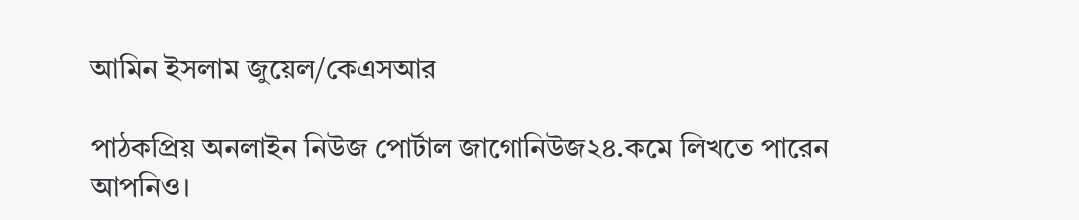আমিন ইসলাম জুয়েল/কেএসআর

পাঠকপ্রিয় অনলাইন নিউজ পোর্টাল জাগোনিউজ২৪.কমে লিখতে পারেন আপনিও।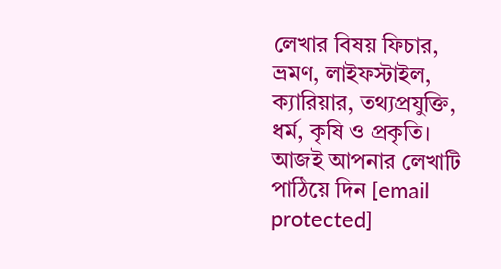লেখার বিষয় ফিচার, ভ্রমণ, লাইফস্টাইল, ক্যারিয়ার, তথ্যপ্রযুক্তি, ধর্ম, কৃষি ও প্রকৃতি। আজই আপনার লেখাটি পাঠিয়ে দিন [email protected]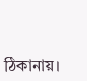ঠিকানায়।